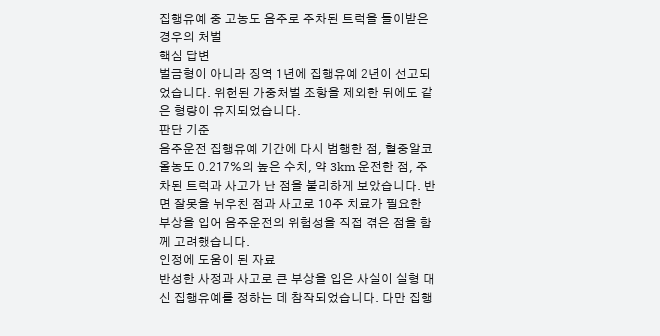집행유예 중 고농도 음주로 주차된 트럭을 들이받은 경우의 처벌
핵심 답변
벌금형이 아니라 징역 1년에 집행유예 2년이 선고되었습니다. 위헌된 가중처벌 조항을 제외한 뒤에도 같은 형량이 유지되었습니다.
판단 기준
음주운전 집행유예 기간에 다시 범행한 점, 혈중알코올농도 0.217%의 높은 수치, 약 3km 운전한 점, 주차된 트럭과 사고가 난 점을 불리하게 보았습니다. 반면 잘못을 뉘우친 점과 사고로 10주 치료가 필요한 부상을 입어 음주운전의 위험성을 직접 겪은 점을 함께 고려했습니다.
인정에 도움이 된 자료
반성한 사정과 사고로 큰 부상을 입은 사실이 실형 대신 집행유예를 정하는 데 참작되었습니다. 다만 집행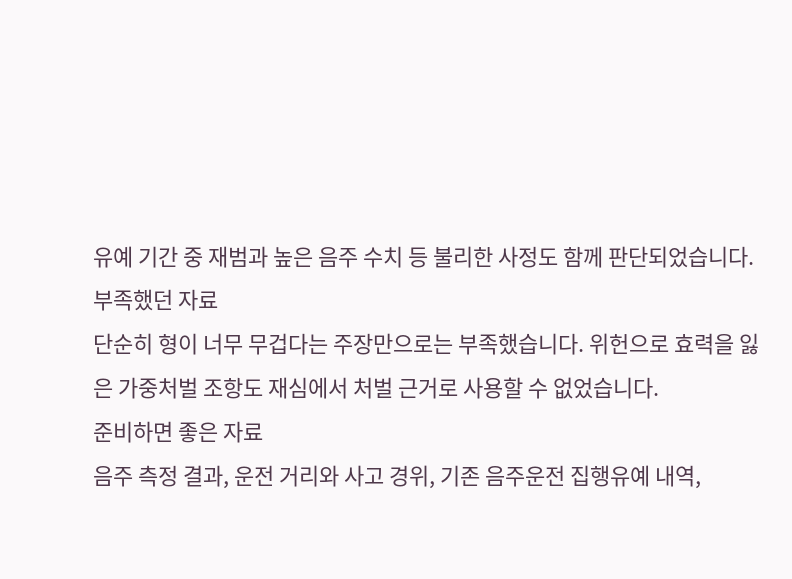유예 기간 중 재범과 높은 음주 수치 등 불리한 사정도 함께 판단되었습니다.
부족했던 자료
단순히 형이 너무 무겁다는 주장만으로는 부족했습니다. 위헌으로 효력을 잃은 가중처벌 조항도 재심에서 처벌 근거로 사용할 수 없었습니다.
준비하면 좋은 자료
음주 측정 결과, 운전 거리와 사고 경위, 기존 음주운전 집행유예 내역,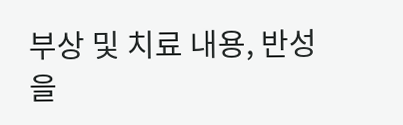부상 및 치료 내용, 반성을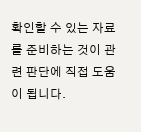확인할 수 있는 자료를 준비하는 것이 관련 판단에 직접 도움이 됩니다.